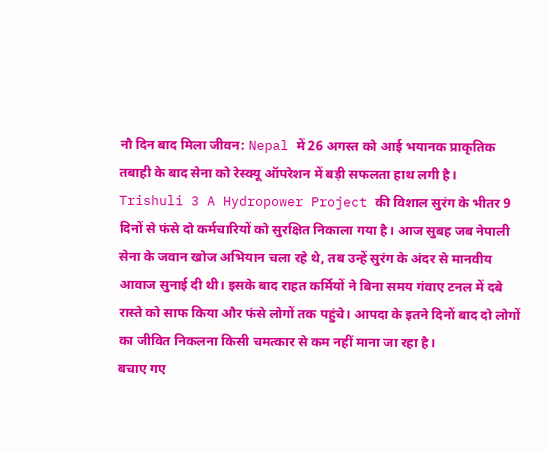नौ दिन बाद मिला जीवन: Nepal में 26 अगस्त को आई भयानक प्राकृतिक तबाही के बाद सेना को रेस्क्यू ऑपरेशन में बड़ी सफलता हाथ लगी है। Trishuli 3 A Hydropower Project की विशाल सुरंग के भीतर 9 दिनों से फंसे दो कर्मचारियों को सुरक्षित निकाला गया है। आज सुबह जब नेपाली सेना के जवान खोज अभियान चला रहे थे, तब उन्हें सुरंग के अंदर से मानवीय आवाज सुनाई दी थी। इसके बाद राहत कर्मियों ने बिना समय गंवाए टनल में दबे रास्ते को साफ किया और फंसे लोगों तक पहुंचे। आपदा के इतने दिनों बाद दो लोगों का जीवित निकलना किसी चमत्कार से कम नहीं माना जा रहा है।
बचाए गए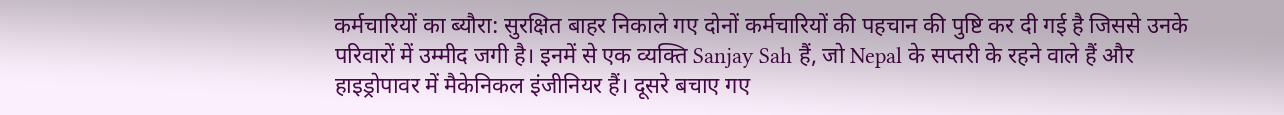कर्मचारियों का ब्यौरा: सुरक्षित बाहर निकाले गए दोनों कर्मचारियों की पहचान की पुष्टि कर दी गई है जिससे उनके परिवारों में उम्मीद जगी है। इनमें से एक व्यक्ति Sanjay Sah हैं, जो Nepal के सप्तरी के रहने वाले हैं और हाइड्रोपावर में मैकेनिकल इंजीनियर हैं। दूसरे बचाए गए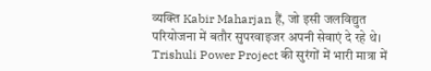व्यक्ति Kabir Maharjan हैं, जो इसी जलविद्युत परियोजना में बतौर सुपरवाइजर अपनी सेवाएं दे रहे थे। Trishuli Power Project की सुरंगों में भारी मात्रा में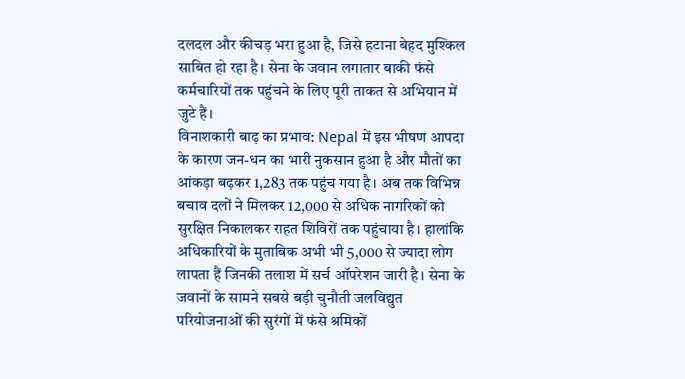दलदल और कीचड़ भरा हुआ है, जिसे हटाना बेहद मुश्किल साबित हो रहा है। सेना के जवान लगातार बाकी फंसे कर्मचारियों तक पहुंचने के लिए पूरी ताकत से अभियान में जुटे हैं।
विनाशकारी बाढ़ का प्रभाव: Nepal में इस भीषण आपदा के कारण जन-धन का भारी नुकसान हुआ है और मौतों का आंकड़ा बढ़कर 1,283 तक पहुंच गया है। अब तक विभिन्न बचाव दलों ने मिलकर 12,000 से अधिक नागरिकों को सुरक्षित निकालकर राहत शिविरों तक पहुंचाया है। हालांकि अधिकारियों के मुताबिक अभी भी 5,000 से ज्यादा लोग लापता हैं जिनकी तलाश में सर्च ऑपरेशन जारी है। सेना के जवानों के सामने सबसे बड़ी चुनौती जलविद्युत परियोजनाओं की सुरंगों में फंसे श्रमिकों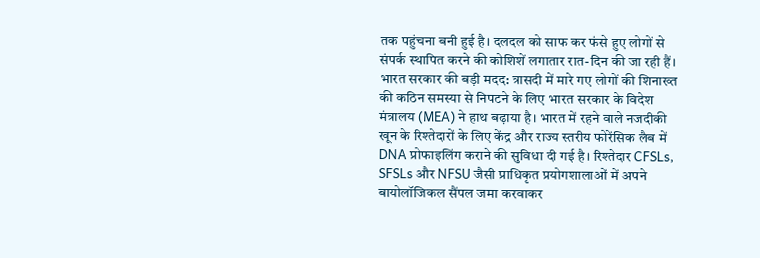तक पहुंचना बनी हुई है। दलदल को साफ कर फंसे हुए लोगों से संपर्क स्थापित करने की कोशिशें लगातार रात-दिन की जा रही हैं।
भारत सरकार की बड़ी मदद: त्रासदी में मारे गए लोगों की शिनाख्त की कठिन समस्या से निपटने के लिए भारत सरकार के विदेश मंत्रालय (MEA) ने हाथ बढ़ाया है। भारत में रहने वाले नजदीकी खून के रिश्तेदारों के लिए केंद्र और राज्य स्तरीय फोरेंसिक लैब में DNA प्रोफाइलिंग कराने की सुविधा दी गई है। रिश्तेदार CFSLs, SFSLs और NFSU जैसी प्राधिकृत प्रयोगशालाओं में अपने बायोलॉजिकल सैंपल जमा करवाकर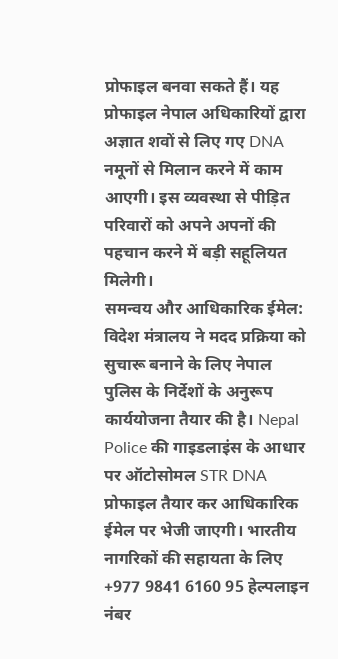प्रोफाइल बनवा सकते हैं। यह प्रोफाइल नेपाल अधिकारियों द्वारा अज्ञात शवों से लिए गए DNA नमूनों से मिलान करने में काम आएगी। इस व्यवस्था से पीड़ित परिवारों को अपने अपनों की पहचान करने में बड़ी सहूलियत मिलेगी।
समन्वय और आधिकारिक ईमेल: विदेश मंत्रालय ने मदद प्रक्रिया को सुचारू बनाने के लिए नेपाल पुलिस के निर्देशों के अनुरूप कार्ययोजना तैयार की है। Nepal Police की गाइडलाइंस के आधार पर ऑटोसोमल STR DNA प्रोफाइल तैयार कर आधिकारिक ईमेल पर भेजी जाएगी। भारतीय नागरिकों की सहायता के लिए +977 9841 6160 95 हेल्पलाइन नंबर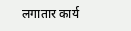लगातार कार्य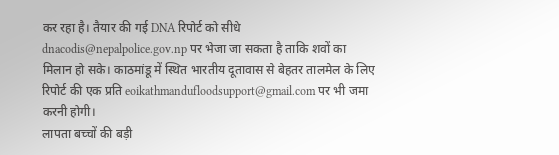कर रहा है। तैयार की गई DNA रिपोर्ट को सीधे dnacodis@nepalpolice.gov.np पर भेजा जा सकता है ताकि शवों का मिलान हो सके। काठमांडू में स्थित भारतीय दूतावास से बेहतर तालमेल के लिए रिपोर्ट की एक प्रति eoikathmandufloodsupport@gmail.com पर भी जमा करनी होगी।
लापता बच्चों की बड़ी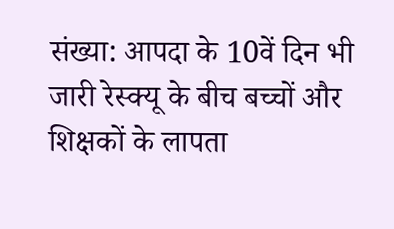संख्या: आपदा के 10वें दिन भी जारी रेस्क्यू के बीच बच्चों और शिक्षकों के लापता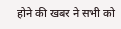होने की खबर ने सभी को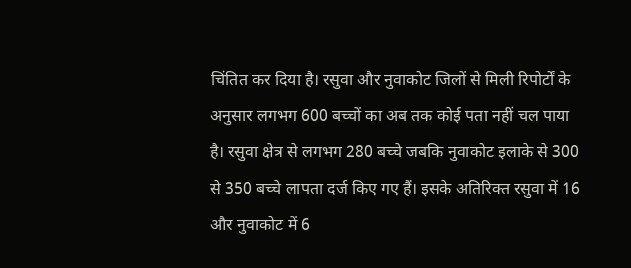चिंतित कर दिया है। रसुवा और नुवाकोट जिलों से मिली रिपोर्टों के अनुसार लगभग 600 बच्चों का अब तक कोई पता नहीं चल पाया है। रसुवा क्षेत्र से लगभग 280 बच्चे जबकि नुवाकोट इलाके से 300 से 350 बच्चे लापता दर्ज किए गए हैं। इसके अतिरिक्त रसुवा में 16 और नुवाकोट में 6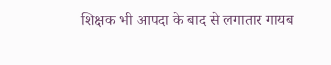शिक्षक भी आपदा के बाद से लगातार गायब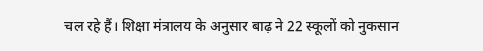चल रहे हैं। शिक्षा मंत्रालय के अनुसार बाढ़ ने 22 स्कूलों को नुकसान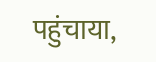पहुंचाया,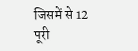जिसमें से 12 पूरी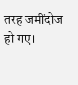तरह जमींदोज हो गए।